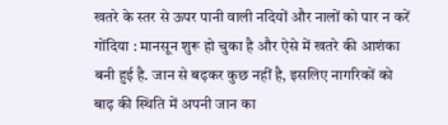खतरे के स्तर से ऊपर पानी वाली नदियों और नालों को पार न करें
गोंदिया : मानसून शुरू हो चुका है और ऐसे में खतरे की आशंका बनी हुई है. जान से बढ़कर कुछ नहीं है, इसलिए नागरिकों को बाढ़ की स्थिति में अपनी जान का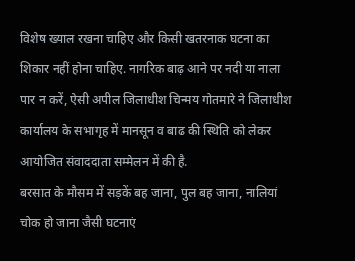विशेष ख्याल रखना चाहिए और किसी खतरनाक घटना का शिकार नहीं होना चाहिए. नागरिक बाढ़ आने पर नदी या नाला पार न करें, ऐसी अपील जिलाधीश चिन्मय गोतमारे ने जिलाधीश कार्यालय के सभागृह में मानसून व बाढ की स्थिति को लेकर आयोजित संवाददाता सम्मेलन में की है.
बरसात के मौसम में सड़कें बह जाना, पुल बह जाना, नालियां चोक हो जाना जैसी घटनाएं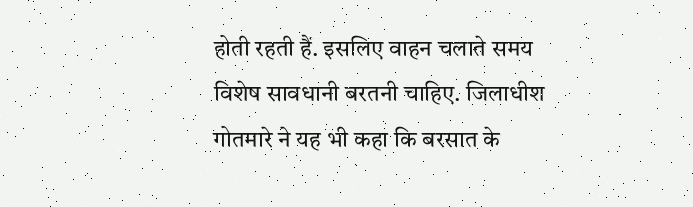होती रहती हैं. इसलिए वाहन चलाते समय विशेष सावधानी बरतनी चाहिए. जिलाधीश गोतमारे ने यह भी कहा कि बरसात के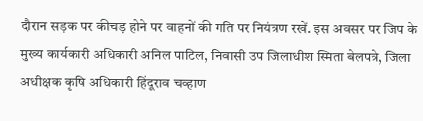दौरान सड़क पर कीचड़ होने पर वाहनों की गति पर नियंत्रण रखें. इस अवसर पर जिप के मुख्य कार्यकारी अधिकारी अनिल पाटिल, निवासी उप जिलाधीश स्मिता बेलपत्रे, जिला अधीक्षक कृषि अधिकारी हिंदूराव चव्हाण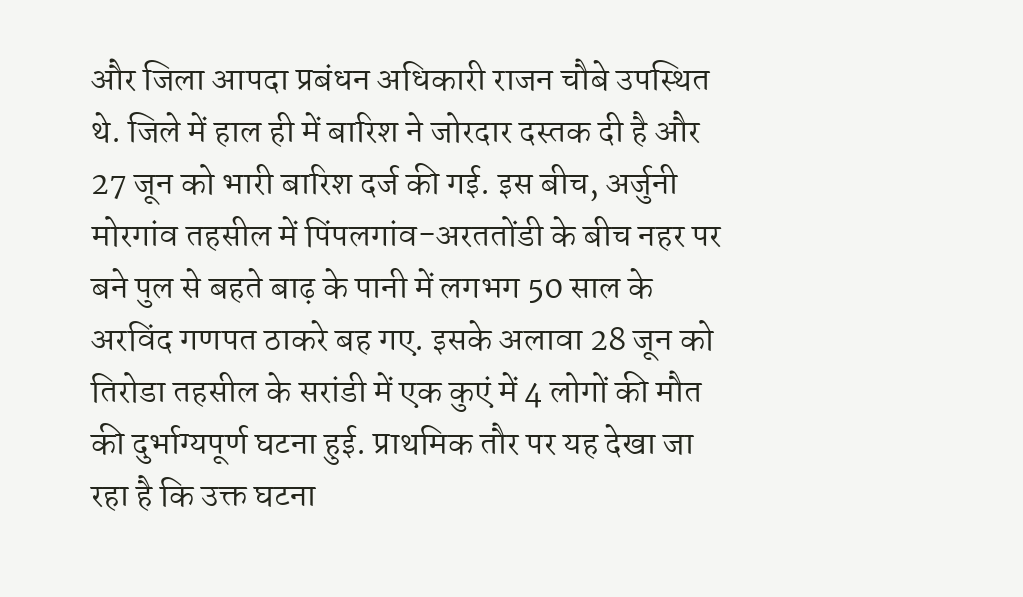और जिला आपदा प्रबंधन अधिकारी राजन चौबे उपस्थित थे. जिले में हाल ही में बारिश ने जोरदार दस्तक दी है और 27 जून को भारी बारिश दर्ज की गई. इस बीच, अर्जुनी मोरगांव तहसील में पिंपलगांव-अरततोंडी के बीच नहर पर बने पुल से बहते बाढ़ के पानी में लगभग 50 साल के अरविंद गणपत ठाकरे बह गए. इसके अलावा 28 जून को तिरोडा तहसील के सरांडी में एक कुएं में 4 लोगों की मौत की दुर्भाग्यपूर्ण घटना हुई. प्राथमिक तौर पर यह देखा जा रहा है कि उक्त घटना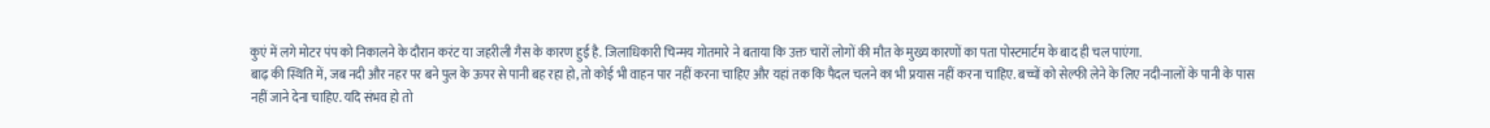कुएं में लगे मोटर पंप को निकालने के दौरान करंट या जहरीली गैस के कारण हुई है. जिलाधिकारी चिन्मय गोतमारे ने बताया कि उक्त चारों लोगों की मौत के मुख्य कारणों का पता पोस्टमार्टम के बाद ही चल पाएंगा.
बाढ़ की स्थिति में, जब नदी और नहर पर बने पुल के ऊपर से पानी बह रहा हो, तो कोई भी वाहन पार नहीं करना चाहिए और यहां तक कि पैदल चलने का भी प्रयास नहीं करना चाहिए. बच्चों को सेल्फी लेने के लिए नदी-नालों के पानी के पास नहीं जाने देना चाहिए. यदि संभव हो तो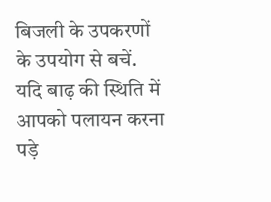बिजली के उपकरणों के उपयोग से बचें. यदि बाढ़ की स्थिति में आपको पलायन करना पड़े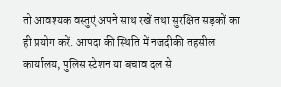तो आवश्यक वस्तुएं अपने साथ रखें तथा सुरक्षित सड़कों का ही प्रयोग करें. आपदा की स्थिति में नजदीकी तहसील कार्यालय, पुलिस स्टेशन या बचाव दल से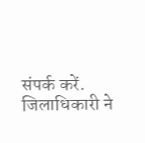संपर्क करें. जिलाधिकारी ने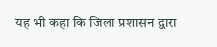यह भी कहा कि जिला प्रशासन द्वारा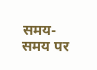समय-समय पर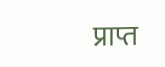प्राप्त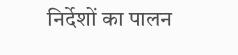निर्देशों का पालन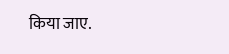किया जाए.